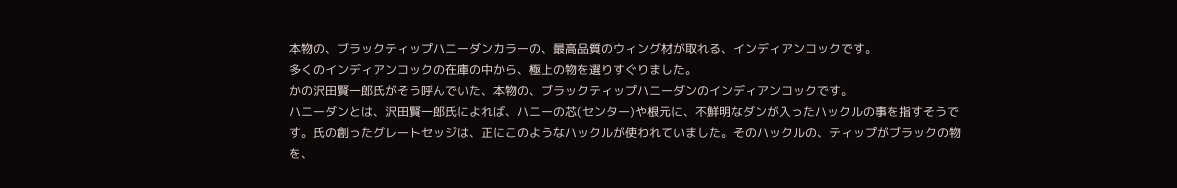本物の、ブラックティップハニーダンカラーの、最高品質のウィング材が取れる、インディアンコックです。
多くのインディアンコックの在庫の中から、極上の物を選りすぐりました。
かの沢田賢一郎氏がそう呼んでいた、本物の、ブラックティップハニーダンのインディアンコックです。
ハニーダンとは、沢田賢一郎氏によれば、ハニーの芯(センター)や根元に、不鮮明なダンが入ったハックルの事を指すそうです。氏の創ったグレートセッジは、正にこのようなハックルが使われていました。そのハックルの、ティップがブラックの物を、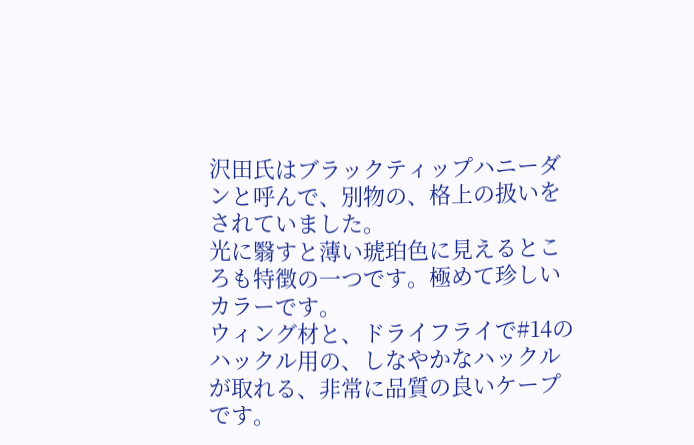沢田氏はブラックティップハニーダンと呼んで、別物の、格上の扱いをされていました。
光に翳すと薄い琥珀色に見えるところも特徴の一つです。極めて珍しいカラーです。
ウィング材と、ドライフライで#14のハックル用の、しなやかなハックルが取れる、非常に品質の良いケープです。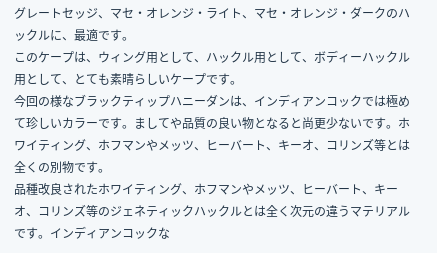グレートセッジ、マセ・オレンジ・ライト、マセ・オレンジ・ダークのハックルに、最適です。
このケープは、ウィング用として、ハックル用として、ボディーハックル用として、とても素晴らしいケープです。
今回の様なブラックティップハニーダンは、インディアンコックでは極めて珍しいカラーです。ましてや品質の良い物となると尚更少ないです。ホワイティング、ホフマンやメッツ、ヒーバート、キーオ、コリンズ等とは全くの別物です。
品種改良されたホワイティング、ホフマンやメッツ、ヒーバート、キーオ、コリンズ等のジェネティックハックルとは全く次元の違うマテリアルです。インディアンコックな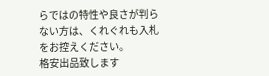らではの特性や良さが判らない方は、くれぐれも入札をお控えください。
格安出品致します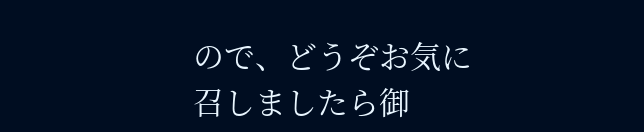ので、どうぞお気に召しましたら御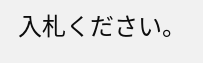入札ください。